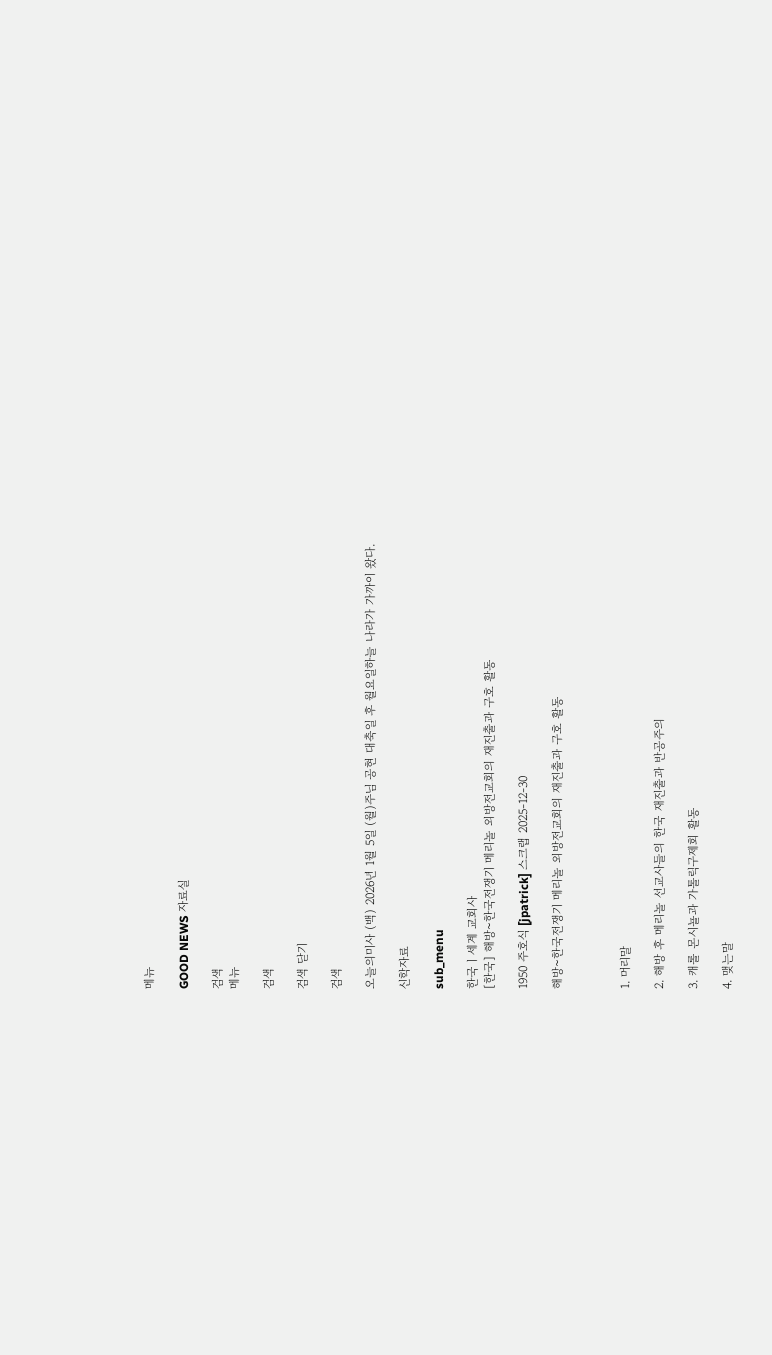메뉴

GOOD NEWS 자료실

검색
메뉴

검색

검색 닫기

검색

오늘의미사 (백) 2026년 1월 5일 (월)주님 공현 대축일 후 월요일하늘 나라가 가까이 왔다.

신학자료

sub_menu

한국ㅣ세계 교회사
[한국] 해방~한국전쟁기 메리놀 외방전교회의 재진출과 구호 활동

1950 주호식 [jpatrick] 스크랩 2025-12-30

해방~한국전쟁기 메리놀 외방전교회의 재진출과 구호 활동



1. 머리말

2. 해방 후 메리놀 선교사들의 한국 재진출과 반공주의

3. 캐롤 몬시뇰과 가톨릭구제회 활동

4. 맺는말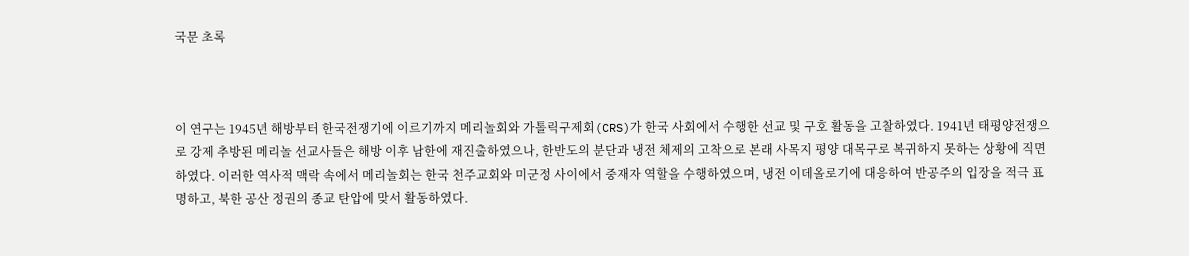국문 초록



이 연구는 1945년 해방부터 한국전쟁기에 이르기까지 메리놀회와 가톨릭구제회(CRS)가 한국 사회에서 수행한 선교 및 구호 활동을 고찰하였다. 1941년 태평양전쟁으로 강제 추방된 메리놀 선교사들은 해방 이후 남한에 재진출하였으나, 한반도의 분단과 냉전 체제의 고착으로 본래 사목지 평양 대목구로 복귀하지 못하는 상황에 직면하였다. 이러한 역사적 맥락 속에서 메리놀회는 한국 천주교회와 미군정 사이에서 중재자 역할을 수행하였으며, 냉전 이데올로기에 대응하여 반공주의 입장을 적극 표명하고, 북한 공산 정권의 종교 탄압에 맞서 활동하였다.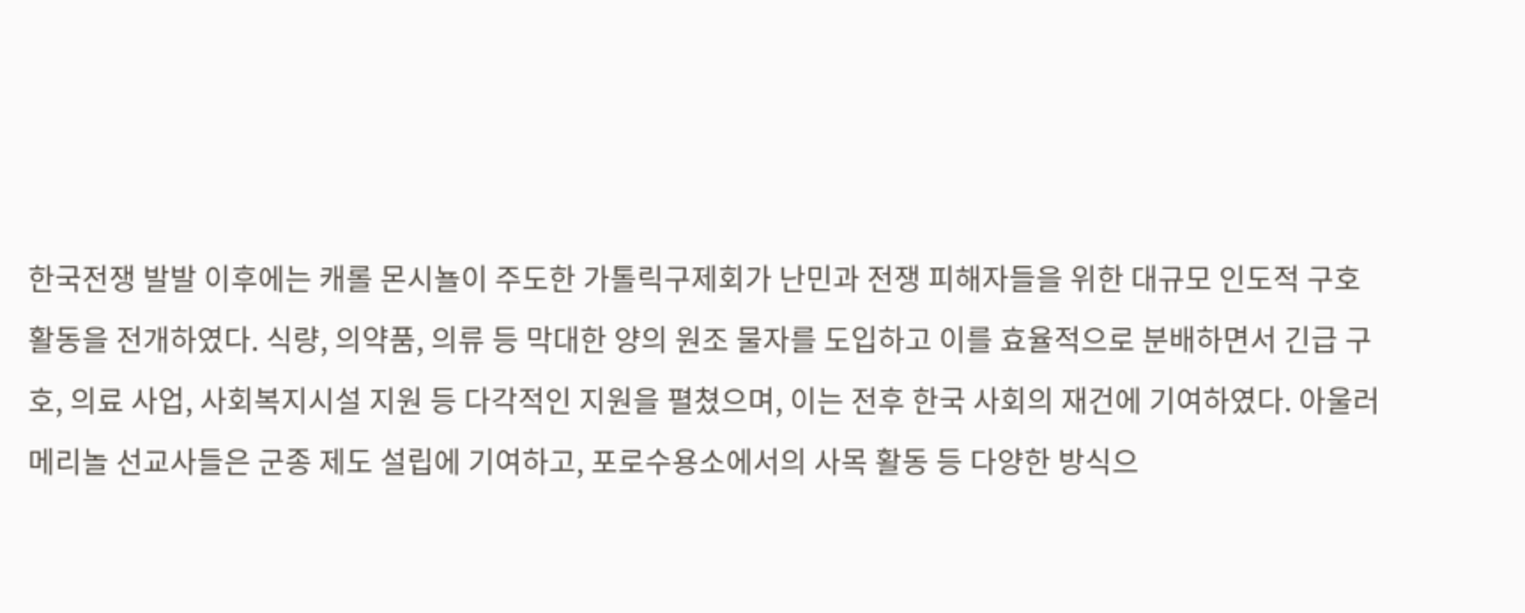한국전쟁 발발 이후에는 캐롤 몬시뇰이 주도한 가톨릭구제회가 난민과 전쟁 피해자들을 위한 대규모 인도적 구호 활동을 전개하였다. 식량, 의약품, 의류 등 막대한 양의 원조 물자를 도입하고 이를 효율적으로 분배하면서 긴급 구호, 의료 사업, 사회복지시설 지원 등 다각적인 지원을 펼쳤으며, 이는 전후 한국 사회의 재건에 기여하였다. 아울러 메리놀 선교사들은 군종 제도 설립에 기여하고, 포로수용소에서의 사목 활동 등 다양한 방식으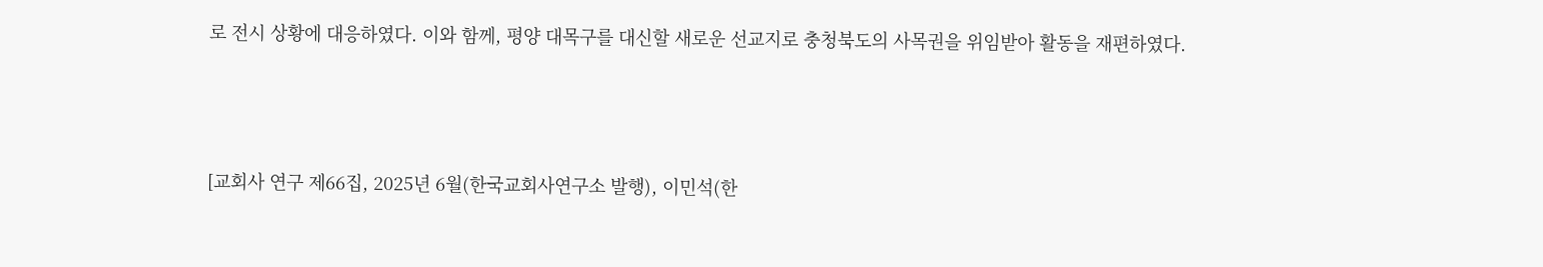로 전시 상황에 대응하였다. 이와 함께, 평양 대목구를 대신할 새로운 선교지로 충청북도의 사목권을 위임받아 활동을 재편하였다.



[교회사 연구 제66집, 2025년 6월(한국교회사연구소 발행), 이민석(한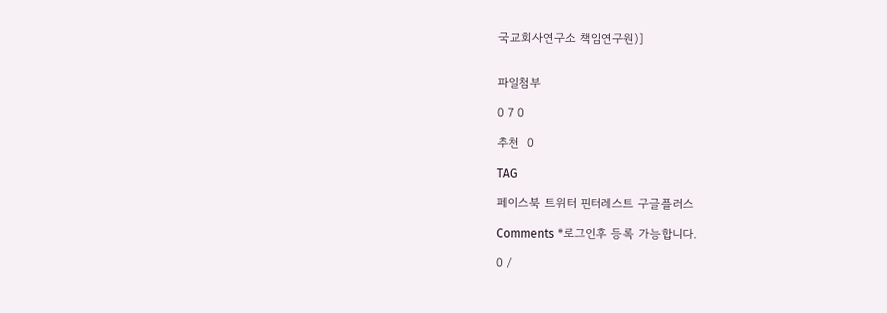국교회사연구소 책임연구원)]


파일첨부

0 7 0

추천  0

TAG

페이스북 트위터 핀터레스트 구글플러스

Comments *로그인후 등록 가능합니다.

0 /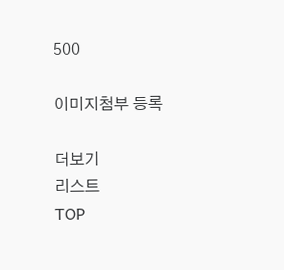500

이미지첨부 등록

더보기
리스트
TOP